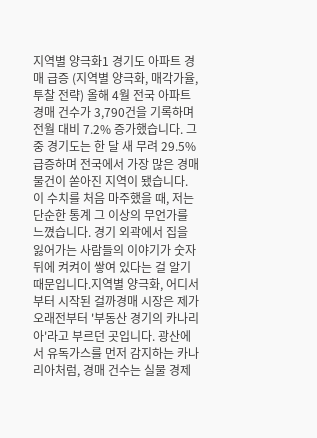지역별 양극화1 경기도 아파트 경매 급증 (지역별 양극화, 매각가율, 투찰 전략) 올해 4월 전국 아파트 경매 건수가 3,790건을 기록하며 전월 대비 7.2% 증가했습니다. 그중 경기도는 한 달 새 무려 29.5% 급증하며 전국에서 가장 많은 경매 물건이 쏟아진 지역이 됐습니다. 이 수치를 처음 마주했을 때, 저는 단순한 통계 그 이상의 무언가를 느꼈습니다. 경기 외곽에서 집을 잃어가는 사람들의 이야기가 숫자 뒤에 켜켜이 쌓여 있다는 걸 알기 때문입니다.지역별 양극화, 어디서부터 시작된 걸까경매 시장은 제가 오래전부터 '부동산 경기의 카나리아'라고 부르던 곳입니다. 광산에서 유독가스를 먼저 감지하는 카나리아처럼, 경매 건수는 실물 경제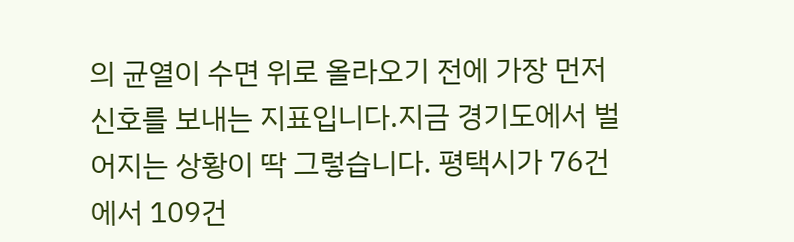의 균열이 수면 위로 올라오기 전에 가장 먼저 신호를 보내는 지표입니다.지금 경기도에서 벌어지는 상황이 딱 그렇습니다. 평택시가 76건에서 109건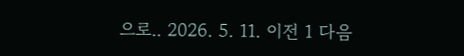으로.. 2026. 5. 11. 이전 1 다음